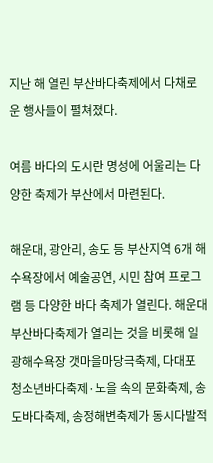지난 해 열린 부산바다축제에서 다채로운 행사들이 펼쳐졌다.

여름 바다의 도시란 명성에 어울리는 다양한 축제가 부산에서 마련된다.

해운대, 광안리, 송도 등 부산지역 6개 해수욕장에서 예술공연, 시민 참여 프로그램 등 다양한 바다 축제가 열린다. 해운대 부산바다축제가 열리는 것을 비롯해 일광해수욕장 갯마을마당극축제, 다대포 청소년바다축제·노을 속의 문화축제, 송도바다축제, 송정해변축제가 동시다발적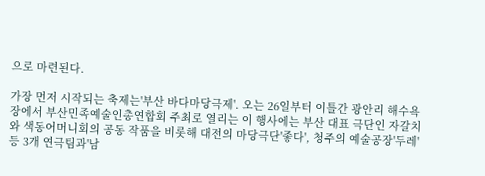으로 마련된다.

가장 먼저 시작되는 축제는'부산 바다마당극제'. 오는 26일부터 이틀간 광안리 해수욕장에서 부산민족예술인총연합회 주최로 열리는 이 행사에는 부산 대표 극단인 자갈치와 색동어머니회의 공동 작품을 비롯해 대전의 마당극단'좋다', 청주의 예술공장'두레'등 3개 연극팀과'남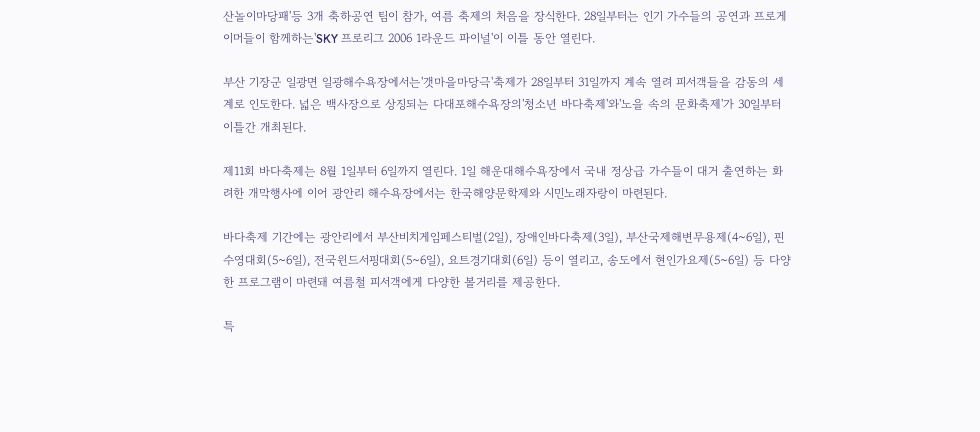산놀이마당패'등 3개 축하공연 팀이 참가, 여름 축제의 처음을 장식한다. 28일부터는 인기 가수들의 공연과 프로게이머들이 함께하는'SKY 프로리그 2006 1라운드 파이널'이 이틀 동안 열린다.

부산 기장군 일광면 일광해수욕장에서는'갯마을마당극'축제가 28일부터 31일까지 계속 열려 피서객들을 감동의 세계로 인도한다. 넓은 백사장으로 상징되는 다대포해수욕장의'청소년 바다축제'와'노을 속의 문화축제'가 30일부터 이틀간 개최된다.

제11회 바다축제는 8월 1일부터 6일까지 열린다. 1일 해운대해수욕장에서 국내 정상급 가수들이 대거 출연하는 화려한 개막행사에 이어 광안리 해수욕장에서는 한국해양문학제와 시민노래자랑이 마련된다.

바다축제 기간에는 광안리에서 부산비치게임페스티벌(2일), 장애인바다축제(3일), 부산국제해변무용제(4~6일), 핀수영대회(5~6일), 전국윈드서핑대회(5~6일), 요트경기대회(6일) 등이 열리고, 송도에서 현인가요제(5~6일) 등 다양한 프로그램이 마련돼 여름철 피서객에게 다양한 볼거리를 제공한다.

특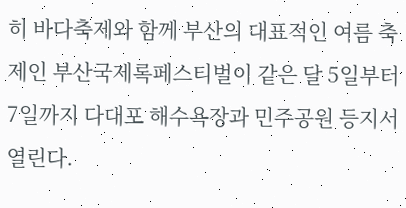히 바다축제와 함께 부산의 대표적인 여름 축제인 부산국제록페스티벌이 같은 달 5일부터 7일까지 다대포 해수욕장과 민주공원 등지서 열린다.